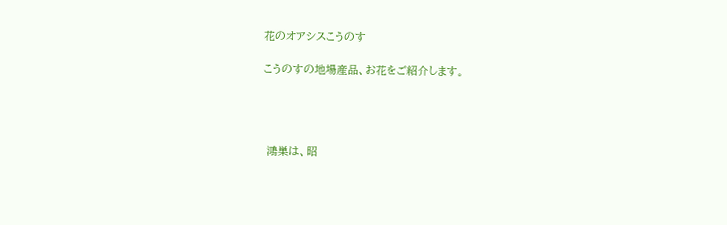花のオアシスこうのす

こうのすの地場産品、お花をご紹介します。




 鴻巣は、昭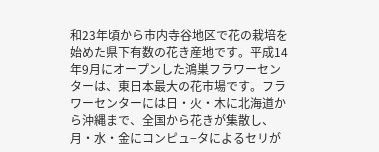和23年頃から市内寺谷地区で花の栽培を始めた県下有数の花き産地です。平成14年9月にオープンした鴻巣フラワーセンターは、東日本最大の花市場です。フラワーセンターには日・火・木に北海道から沖縄まで、全国から花きが集散し、月・水・金にコンピュ−タによるセリが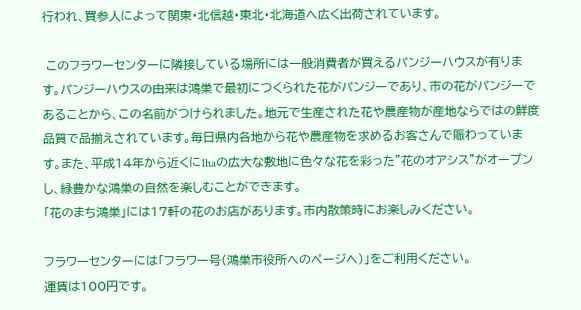行われ、買参人によって関東・北信越・東北・北海道へ広く出荷されています。

 このフラワーセンターに隣接している場所には一般消費者が買えるパンジーハウスが有ります。パンジーハウスの由来は鴻巣で最初につくられた花がパンジーであり、市の花がパンジーであることから、この名前がつけられました。地元で生産された花や農産物が産地ならではの鮮度品質で品揃えされています。毎日県内各地から花や農産物を求めるお客さんで賑わっています。また、平成14年から近くに1haの広大な敷地に色々な花を彩った"花のオアシス"がオープンし、緑豊かな鴻巣の自然を楽しむことができます。
「花のまち鴻巣」には17軒の花のお店があります。市内散策時にお楽しみください。

フラワーセンターには「フラワー号(鴻巣市役所へのページへ)」をご利用ください。
運賃は100円です。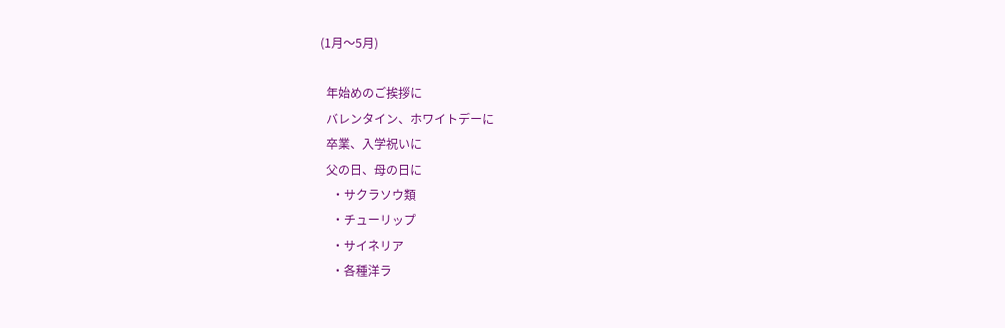(1月〜5月)

  年始めのご挨拶に
  バレンタイン、ホワイトデーに
  卒業、入学祝いに
  父の日、母の日に
    ・サクラソウ類
    ・チューリップ
    ・サイネリア
    ・各種洋ラ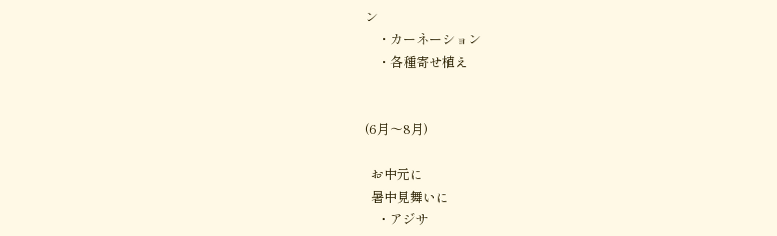ン
    ・カーネーション
    ・各種寄せ植え


(6月〜8月)

  お中元に
  暑中見舞いに
    ・アジサ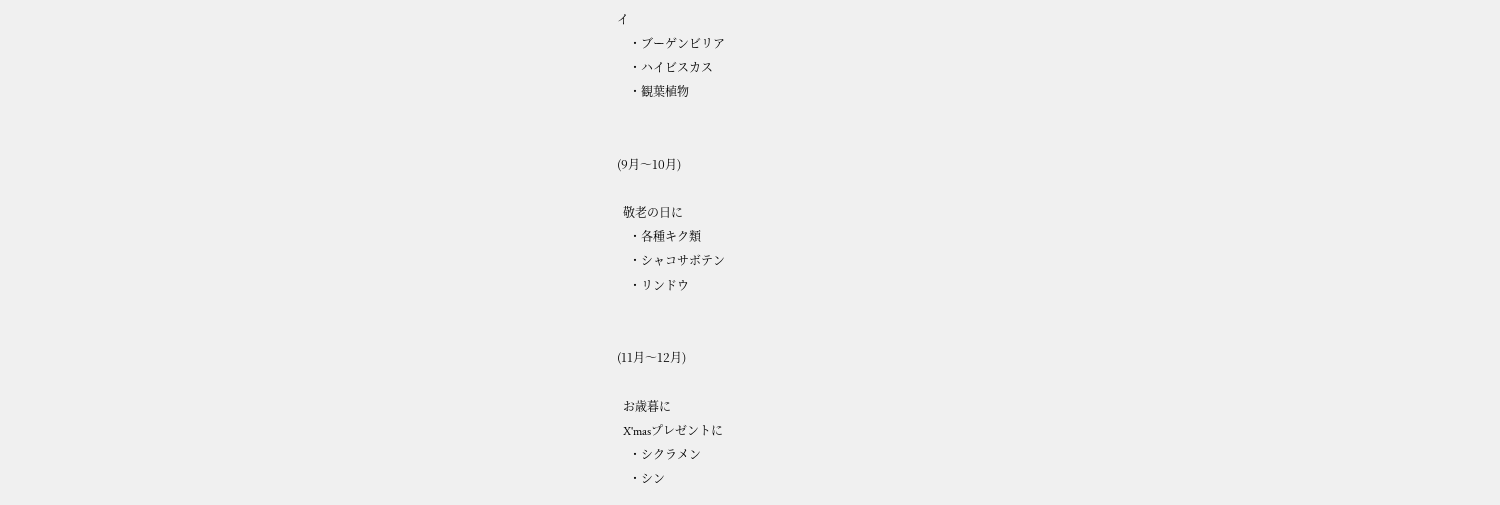イ
    ・ブーゲンビリア
    ・ハイビスカス
    ・観葉植物


(9月〜10月)

  敬老の日に
    ・各種キク類
    ・シャコサボテン
    ・リンドウ


(11月〜12月)

  お歳暮に
  X'masプレゼントに
    ・シクラメン
    ・シン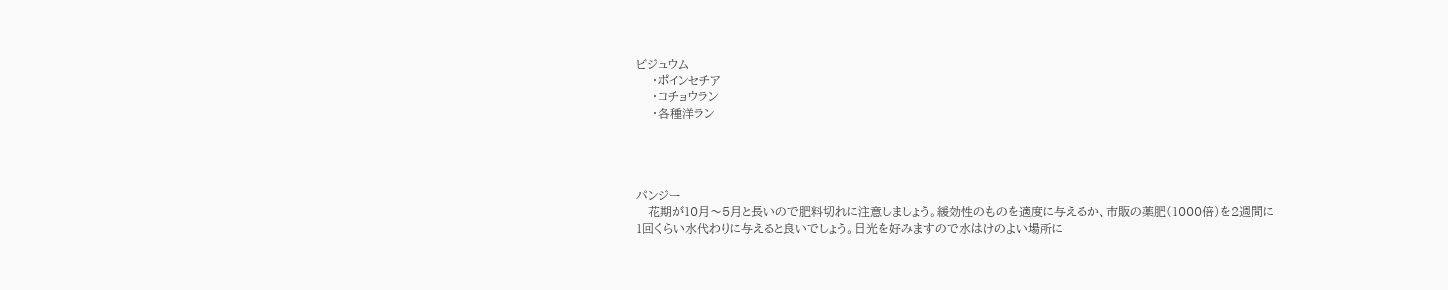ビジュウム
    ・ポインセチア
    ・コチョウラン
    ・各種洋ラン




パンジー
   花期が10月〜5月と長いので肥料切れに注意しましょう。緩効性のものを適度に与えるか、市販の薬肥(1000倍)を2週間に1回くらい水代わりに与えると良いでしょう。日光を好みますので水はけのよい場所に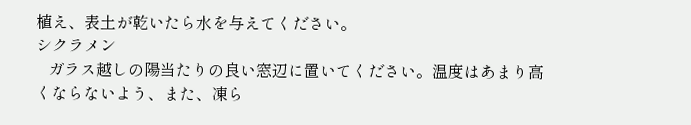植え、表土が乾いたら水を与えてください。
シクラメン
   ガラス越しの陽当たりの良い窓辺に置いてください。温度はあまり高くならないよう、また、凍ら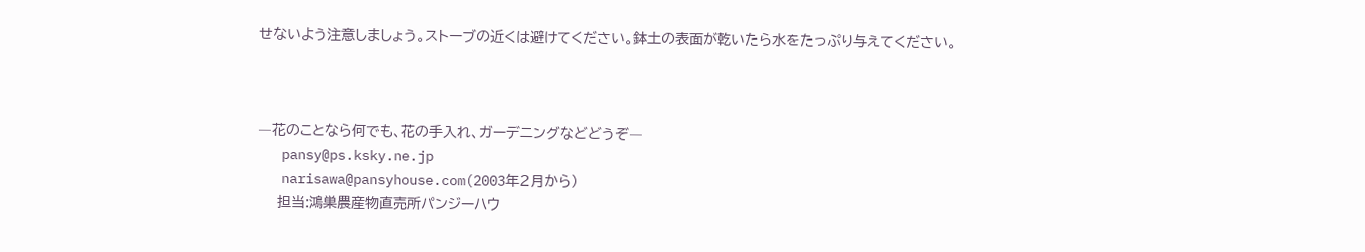せないよう注意しましょう。ストーブの近くは避けてください。鉢土の表面が乾いたら水をたっぷり与えてください。



―花のことなら何でも、花の手入れ、ガーデニングなどどうぞ―
   pansy@ps.ksky.ne.jp
   narisawa@pansyhouse.com(2003年2月から)
    担当:鴻巣農産物直売所パンジーハウ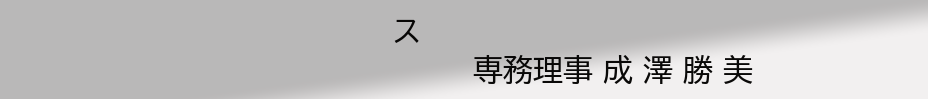ス
        専務理事 成 澤 勝 美